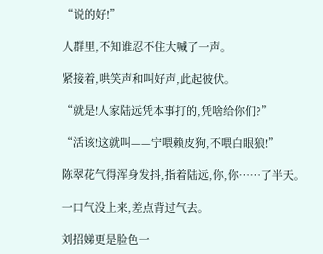“说的好!”

人群里,不知谁忍不住大喊了一声。

紧接着,哄笑声和叫好声,此起彼伏。

“就是!人家陆远凭本事打的,凭啥给你们?”

“活该!这就叫——宁喂赖皮狗,不喂白眼狼!”

陈翠花气得浑身发抖,指着陆远,你,你……了半天。

一口气没上来,差点背过气去。

刘招娣更是脸色一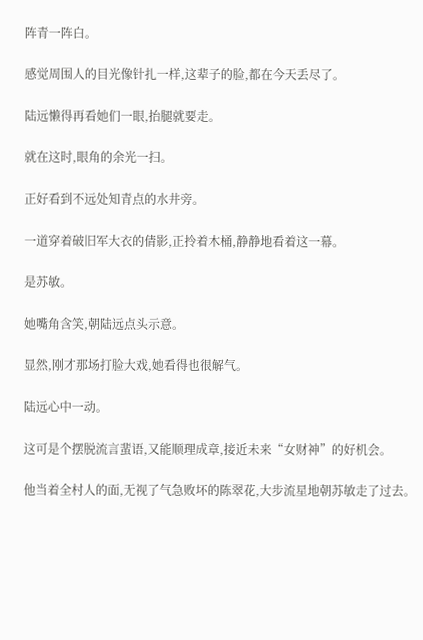阵青一阵白。

感觉周围人的目光像针扎一样,这辈子的脸,都在今天丢尽了。

陆远懒得再看她们一眼,抬腿就要走。

就在这时,眼角的余光一扫。

正好看到不远处知青点的水井旁。

一道穿着破旧军大衣的倩影,正拎着木桶,静静地看着这一幕。

是苏敏。

她嘴角含笑,朝陆远点头示意。

显然,刚才那场打脸大戏,她看得也很解气。

陆远心中一动。

这可是个摆脱流言蜚语,又能顺理成章,接近未来“女财神”的好机会。

他当着全村人的面,无视了气急败坏的陈翠花,大步流星地朝苏敏走了过去。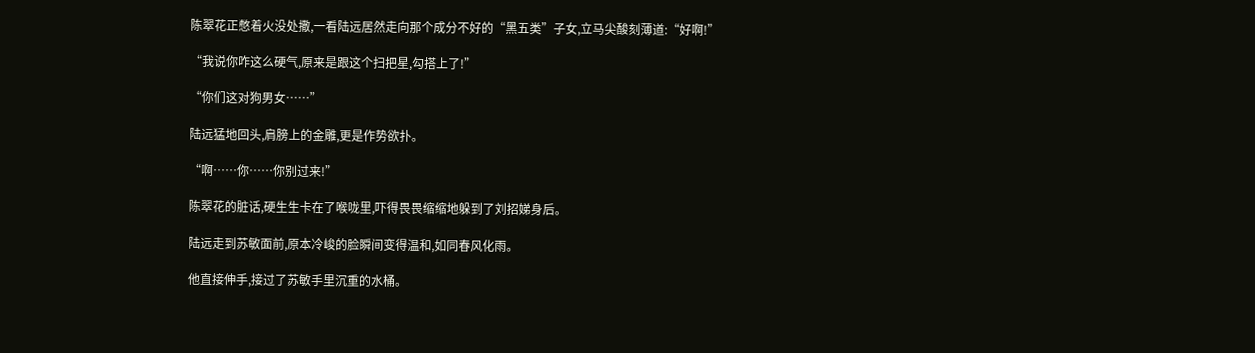陈翠花正憋着火没处撒,一看陆远居然走向那个成分不好的“黑五类”子女,立马尖酸刻薄道:“好啊!”

“我说你咋这么硬气,原来是跟这个扫把星,勾搭上了!”

“你们这对狗男女……”

陆远猛地回头,肩膀上的金雕,更是作势欲扑。

“啊……你……你别过来!”

陈翠花的脏话,硬生生卡在了喉咙里,吓得畏畏缩缩地躲到了刘招娣身后。

陆远走到苏敏面前,原本冷峻的脸瞬间变得温和,如同春风化雨。

他直接伸手,接过了苏敏手里沉重的水桶。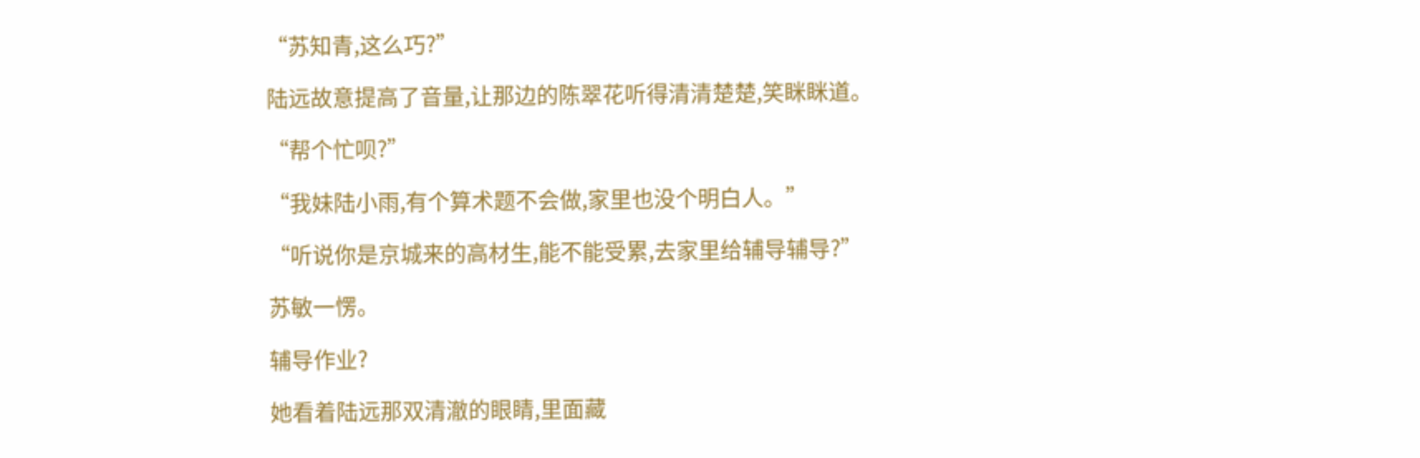“苏知青,这么巧?”

陆远故意提高了音量,让那边的陈翠花听得清清楚楚,笑眯眯道。

“帮个忙呗?”

“我妹陆小雨,有个算术题不会做,家里也没个明白人。”

“听说你是京城来的高材生,能不能受累,去家里给辅导辅导?”

苏敏一愣。

辅导作业?

她看着陆远那双清澈的眼睛,里面藏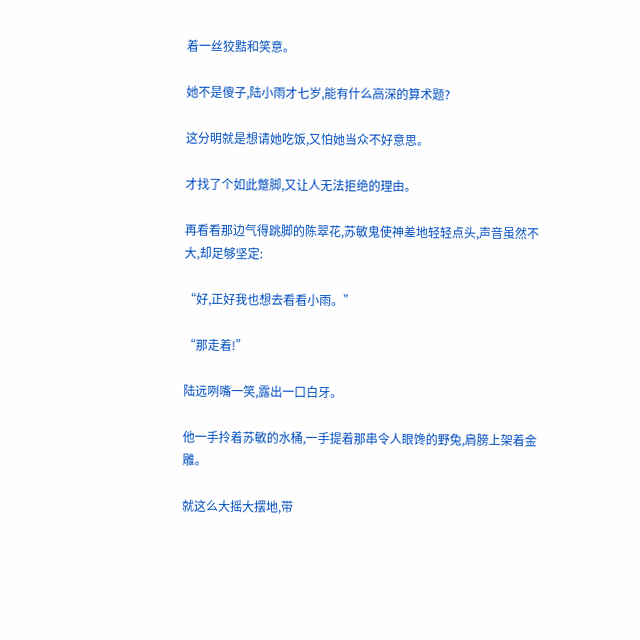着一丝狡黠和笑意。

她不是傻子,陆小雨才七岁,能有什么高深的算术题?

这分明就是想请她吃饭,又怕她当众不好意思。

才找了个如此蹩脚,又让人无法拒绝的理由。

再看看那边气得跳脚的陈翠花,苏敏鬼使神差地轻轻点头,声音虽然不大,却足够坚定:

“好,正好我也想去看看小雨。”

“那走着!”

陆远咧嘴一笑,露出一口白牙。

他一手拎着苏敏的水桶,一手提着那串令人眼馋的野兔,肩膀上架着金雕。

就这么大摇大摆地,带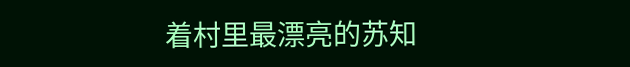着村里最漂亮的苏知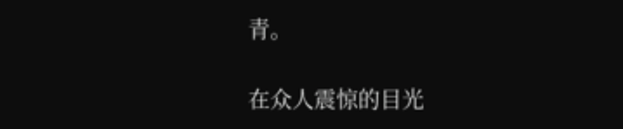青。

在众人震惊的目光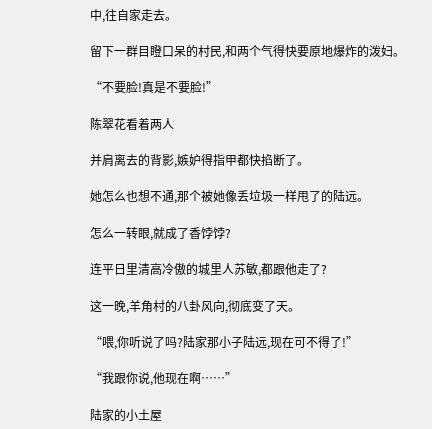中,往自家走去。

留下一群目瞪口呆的村民,和两个气得快要原地爆炸的泼妇。

“不要脸!真是不要脸!”

陈翠花看着两人

并肩离去的背影,嫉妒得指甲都快掐断了。

她怎么也想不通,那个被她像丢垃圾一样甩了的陆远。

怎么一转眼,就成了香饽饽?

连平日里清高冷傲的城里人苏敏,都跟他走了?

这一晚,羊角村的八卦风向,彻底变了天。

“喂,你听说了吗?陆家那小子陆远,现在可不得了!”

“我跟你说,他现在啊……”

陆家的小土屋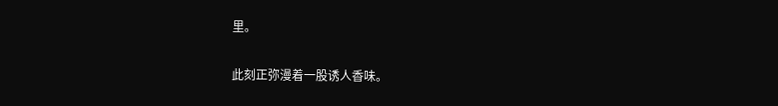里。

此刻正弥漫着一股诱人香味。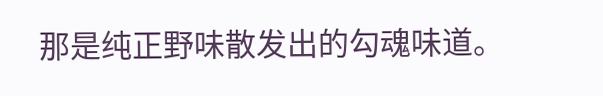那是纯正野味散发出的勾魂味道。